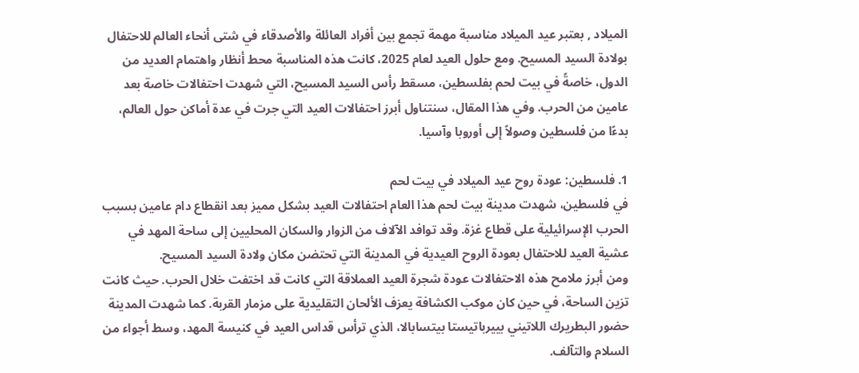الميلاد , بعتبر عيد الميلاد مناسبة مهمة تجمع بين أفراد العائلة والأصدقاء في شتى أنحاء العالم للاحتفال بولادة السيد المسيح. ومع حلول العيد لعام 2025، كانت هذه المناسبة محط أنظار واهتمام العديد من الدول، خاصةً في بيت لحم بفلسطين، مسقط رأس السيد المسيح، التي شهدت احتفالات خاصة بعد عامين من الحرب. وفي هذا المقال، سنتناول أبرز احتفالات العيد التي جرت في عدة أماكن حول العالم، بدءًا من فلسطين وصولاً إلى أوروبا وآسيا.

1. فلسطين: عودة روح عيد الميلاد في بيت لحم
في فلسطين، شهدت مدينة بيت لحم هذا العام احتفالات العيد بشكل مميز بعد انقطاع دام عامين بسبب الحرب الإسرائيلية على قطاع غزة. وقد توافد الآلاف من الزوار والسكان المحليين إلى ساحة المهد في عشية العيد للاحتفال بعودة الروح العيدية في المدينة التي تحتضن مكان ولادة السيد المسيح.
ومن أبرز ملامح هذه الاحتفالات عودة شجرة العيد العملاقة التي كانت قد اختفت خلال الحرب. حيث كانت تزين الساحة، في حين كان موكب الكشافة يعزف الألحان التقليدية على مزمار القربة. كما شهدت المدينة حضور البطريرك اللاتيني بييرباتيستا بيتسابالا، الذي ترأس قداس العيد في كنيسة المهد، وسط أجواء من السلام والتآلف.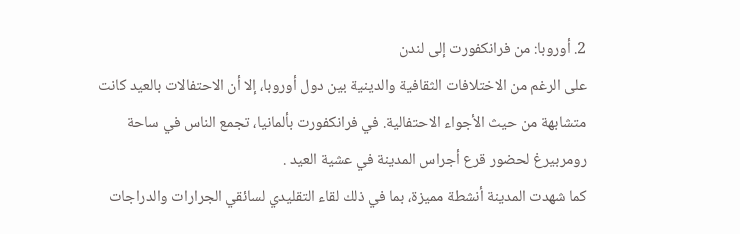2. أوروبا: من فرانكفورت إلى لندن
على الرغم من الاختلافات الثقافية والدينية بين دول أوروبا، إلا أن الاحتفالات بالعيد كانت متشابهة من حيث الأجواء الاحتفالية. في فرانكفورت بألمانيا، تجمع الناس في ساحة رومربيرغ لحضور قرع أجراس المدينة في عشية العيد .
كما شهدت المدينة أنشطة مميزة، بما في ذلك لقاء التقليدي لسائقي الجرارات والدراجات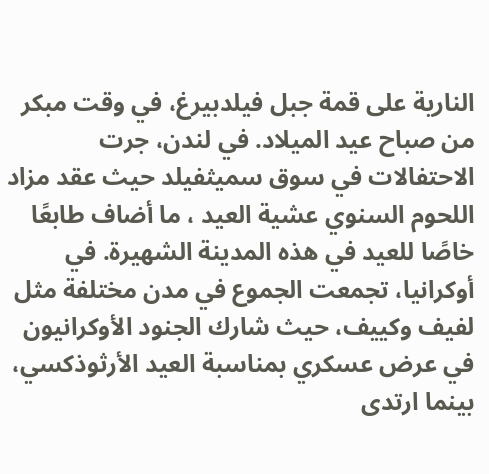النارية على قمة جبل فيلدبيرغ، في وقت مبكر من صباح عيد الميلاد. في لندن، جرت الاحتفالات في سوق سميثفيلد حيث عقد مزاد اللحوم السنوي عشية العيد ، ما أضاف طابعًا خاصًا للعيد في هذه المدينة الشهيرة. في أوكرانيا، تجمعت الجموع في مدن مختلفة مثل لفيف وكييف، حيث شارك الجنود الأوكرانيون في عرض عسكري بمناسبة العيد الأرثوذكسي، بينما ارتدى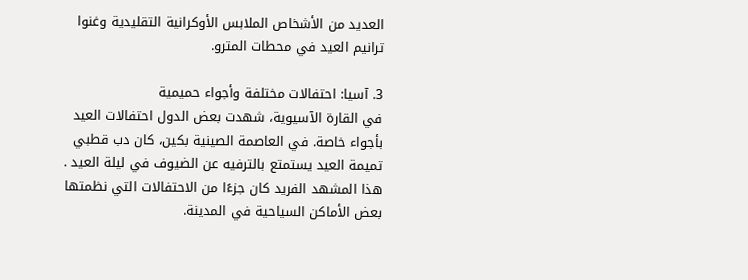العديد من الأشخاص الملابس الأوكرانية التقليدية وغنوا ترانيم العيد في محطات المترو.

3. آسيا: احتفالات مختلفة وأجواء حميمية
في القارة الآسيوية، شهدت بعض الدول احتفالات العيد بأجواء خاصة. في العاصمة الصينية بكين، كان دب قطبي تميمة العيد يستمتع بالترفيه عن الضيوف في ليلة العيد . هذا المشهد الفريد كان جزءًا من الاحتفالات التي نظمتها بعض الأماكن السياحية في المدينة.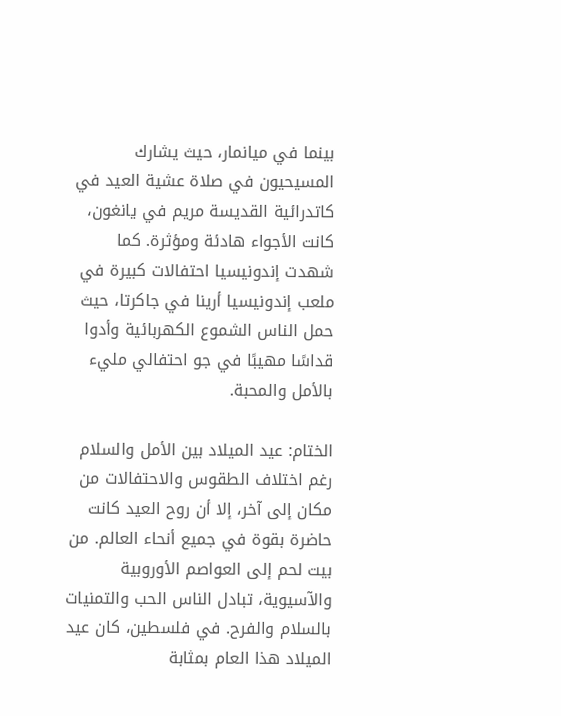بينما في ميانمار، حيث يشارك المسيحيون في صلاة عشية العيد في كاتدرائية القديسة مريم في يانغون، كانت الأجواء هادئة ومؤثرة. كما شهدت إندونيسيا احتفالات كبيرة في ملعب إندونيسيا أرينا في جاكرتا، حيث حمل الناس الشموع الكهربائية وأدوا قداسًا مهيبًا في جو احتفالي مليء بالأمل والمحبة.

الختام: عيد الميلاد بين الأمل والسلام
رغم اختلاف الطقوس والاحتفالات من مكان إلى آخر، إلا أن روح العيد كانت حاضرة بقوة في جميع أنحاء العالم. من بيت لحم إلى العواصم الأوروبية والآسيوية، تبادل الناس الحب والتمنيات بالسلام والفرح. في فلسطين، كان عيد الميلاد هذا العام بمثابة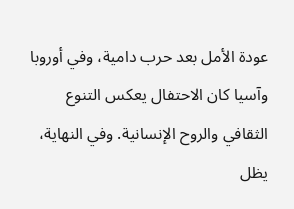عودة الأمل بعد حرب دامية، وفي أوروبا وآسيا كان الاحتفال يعكس التنوع الثقافي والروح الإنسانية. وفي النهاية، يظل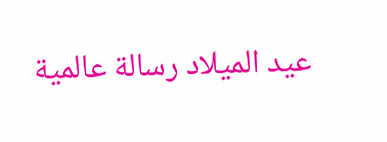عيد الميلاد رسالة عالمية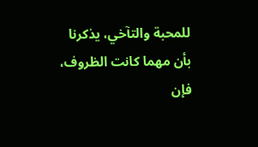للمحبة والتآخي، يذكرنا بأن مهما كانت الظروف، فإن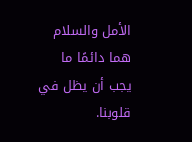الأمل والسلام هما دائمًا ما يجب أن يظل في قلوبنا.